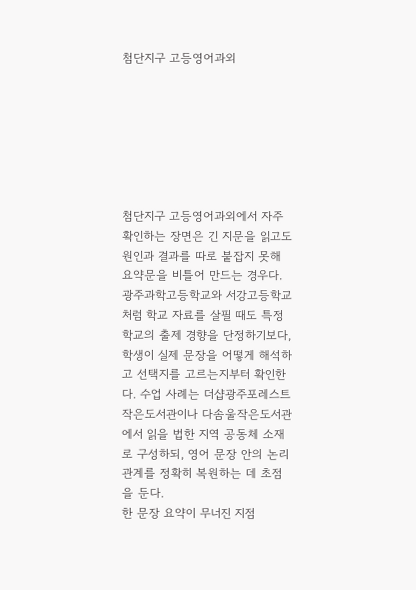첨단지구 고등영어과외







첨단지구 고등영어과외에서 자주 확인하는 장면은 긴 지문을 읽고도 원인과 결과를 따로 붙잡지 못해 요약문을 비틀어 만드는 경우다. 광주과학고등학교와 서강고등학교처럼 학교 자료를 살필 때도 특정 학교의 출제 경향을 단정하기보다, 학생이 실제 문장을 어떻게 해석하고 선택지를 고르는지부터 확인한다. 수업 사례는 더샵광주포레스트작은도서관이나 다솜울작은도서관에서 읽을 법한 지역 공동체 소재로 구성하되, 영어 문장 안의 논리 관계를 정확히 복원하는 데 초점을 둔다.
한 문장 요약이 무너진 지점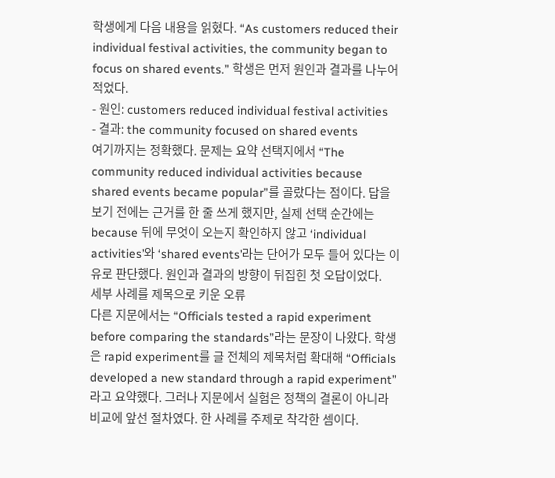학생에게 다음 내용을 읽혔다. “As customers reduced their individual festival activities, the community began to focus on shared events.” 학생은 먼저 원인과 결과를 나누어 적었다.
- 원인: customers reduced individual festival activities
- 결과: the community focused on shared events
여기까지는 정확했다. 문제는 요약 선택지에서 “The community reduced individual activities because shared events became popular”를 골랐다는 점이다. 답을 보기 전에는 근거를 한 줄 쓰게 했지만, 실제 선택 순간에는 because 뒤에 무엇이 오는지 확인하지 않고 ‘individual activities’와 ‘shared events’라는 단어가 모두 들어 있다는 이유로 판단했다. 원인과 결과의 방향이 뒤집힌 첫 오답이었다.
세부 사례를 제목으로 키운 오류
다른 지문에서는 “Officials tested a rapid experiment before comparing the standards”라는 문장이 나왔다. 학생은 rapid experiment를 글 전체의 제목처럼 확대해 “Officials developed a new standard through a rapid experiment”라고 요약했다. 그러나 지문에서 실험은 정책의 결론이 아니라 비교에 앞선 절차였다. 한 사례를 주제로 착각한 셈이다.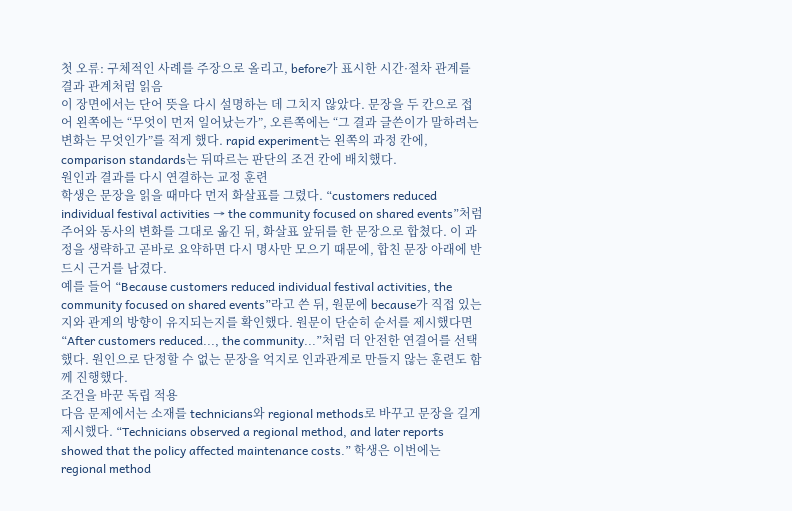첫 오류: 구체적인 사례를 주장으로 올리고, before가 표시한 시간·절차 관계를 결과 관계처럼 읽음
이 장면에서는 단어 뜻을 다시 설명하는 데 그치지 않았다. 문장을 두 칸으로 접어 왼쪽에는 “무엇이 먼저 일어났는가”, 오른쪽에는 “그 결과 글쓴이가 말하려는 변화는 무엇인가”를 적게 했다. rapid experiment는 왼쪽의 과정 칸에, comparison standards는 뒤따르는 판단의 조건 칸에 배치했다.
원인과 결과를 다시 연결하는 교정 훈련
학생은 문장을 읽을 때마다 먼저 화살표를 그렸다. “customers reduced individual festival activities → the community focused on shared events”처럼 주어와 동사의 변화를 그대로 옮긴 뒤, 화살표 앞뒤를 한 문장으로 합쳤다. 이 과정을 생략하고 곧바로 요약하면 다시 명사만 모으기 때문에, 합친 문장 아래에 반드시 근거를 남겼다.
예를 들어 “Because customers reduced individual festival activities, the community focused on shared events”라고 쓴 뒤, 원문에 because가 직접 있는지와 관계의 방향이 유지되는지를 확인했다. 원문이 단순히 순서를 제시했다면 “After customers reduced..., the community...”처럼 더 안전한 연결어를 선택했다. 원인으로 단정할 수 없는 문장을 억지로 인과관계로 만들지 않는 훈련도 함께 진행했다.
조건을 바꾼 독립 적용
다음 문제에서는 소재를 technicians와 regional methods로 바꾸고 문장을 길게 제시했다. “Technicians observed a regional method, and later reports showed that the policy affected maintenance costs.” 학생은 이번에는 regional method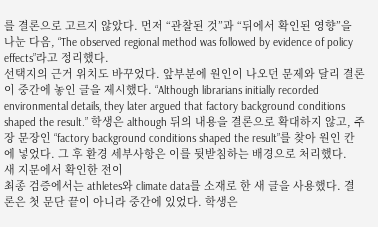를 결론으로 고르지 않았다. 먼저 “관찰된 것”과 “뒤에서 확인된 영향”을 나눈 다음, “The observed regional method was followed by evidence of policy effects”라고 정리했다.
선택지의 근거 위치도 바꾸었다. 앞부분에 원인이 나오던 문제와 달리 결론이 중간에 놓인 글을 제시했다. “Although librarians initially recorded environmental details, they later argued that factory background conditions shaped the result.” 학생은 although 뒤의 내용을 결론으로 확대하지 않고, 주장 문장인 “factory background conditions shaped the result”를 찾아 원인 칸에 넣었다. 그 후 환경 세부사항은 이를 뒷받침하는 배경으로 처리했다.
새 지문에서 확인한 전이
최종 검증에서는 athletes와 climate data를 소재로 한 새 글을 사용했다. 결론은 첫 문단 끝이 아니라 중간에 있었다. 학생은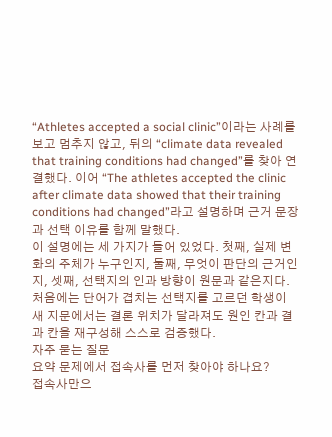“Athletes accepted a social clinic”이라는 사례를 보고 멈추지 않고, 뒤의 “climate data revealed that training conditions had changed”를 찾아 연결했다. 이어 “The athletes accepted the clinic after climate data showed that their training conditions had changed”라고 설명하며 근거 문장과 선택 이유를 함께 말했다.
이 설명에는 세 가지가 들어 있었다. 첫째, 실제 변화의 주체가 누구인지, 둘째, 무엇이 판단의 근거인지, 셋째, 선택지의 인과 방향이 원문과 같은지다. 처음에는 단어가 겹치는 선택지를 고르던 학생이 새 지문에서는 결론 위치가 달라져도 원인 칸과 결과 칸을 재구성해 스스로 검증했다.
자주 묻는 질문
요약 문제에서 접속사를 먼저 찾아야 하나요?
접속사만으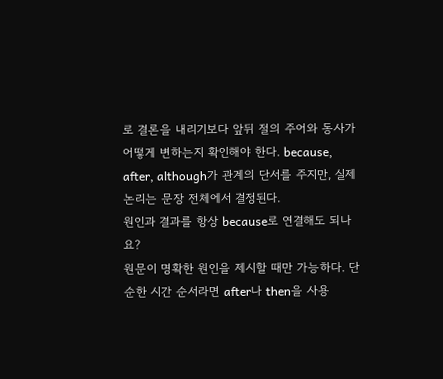로 결론을 내리기보다 앞뒤 절의 주어와 동사가 어떻게 변하는지 확인해야 한다. because, after, although가 관계의 단서를 주지만, 실제 논리는 문장 전체에서 결정된다.
원인과 결과를 항상 because로 연결해도 되나요?
원문이 명확한 원인을 제시할 때만 가능하다. 단순한 시간 순서라면 after나 then을 사용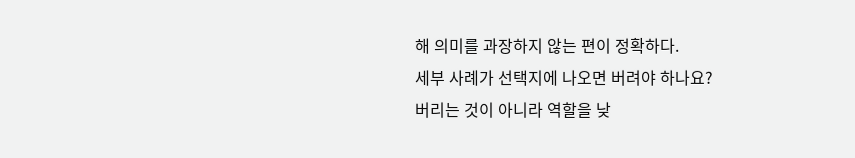해 의미를 과장하지 않는 편이 정확하다.
세부 사례가 선택지에 나오면 버려야 하나요?
버리는 것이 아니라 역할을 낮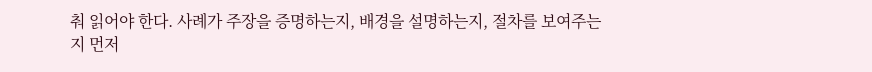춰 읽어야 한다. 사례가 주장을 증명하는지, 배경을 설명하는지, 절차를 보여주는지 먼저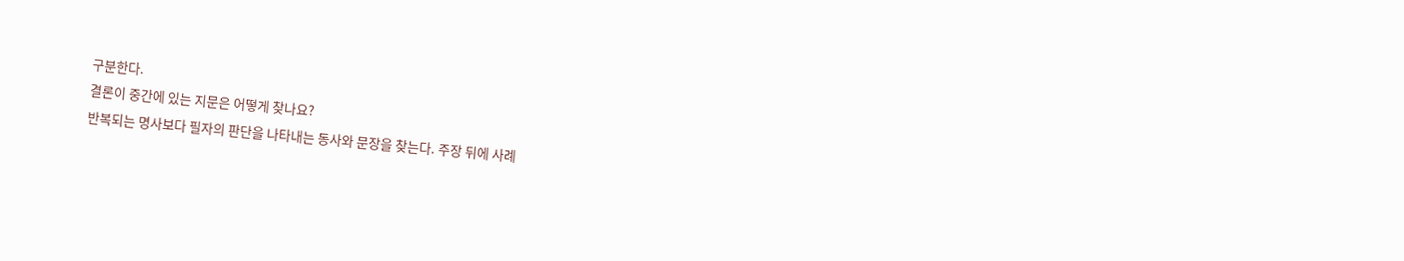구분한다.
결론이 중간에 있는 지문은 어떻게 찾나요?
반복되는 명사보다 필자의 판단을 나타내는 동사와 문장을 찾는다. 주장 뒤에 사례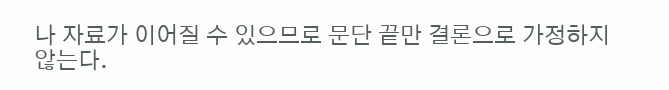나 자료가 이어질 수 있으므로 문단 끝만 결론으로 가정하지 않는다.